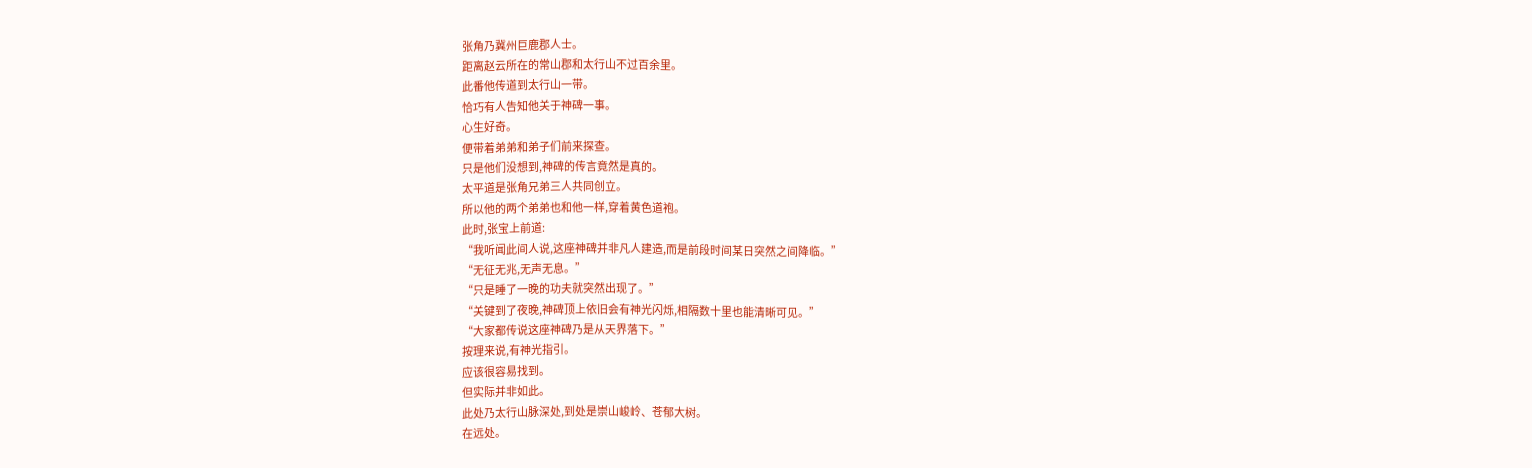张角乃冀州巨鹿郡人士。
距离赵云所在的常山郡和太行山不过百余里。
此番他传道到太行山一带。
恰巧有人告知他关于神碑一事。
心生好奇。
便带着弟弟和弟子们前来探查。
只是他们没想到,神碑的传言竟然是真的。
太平道是张角兄弟三人共同创立。
所以他的两个弟弟也和他一样,穿着黄色道袍。
此时,张宝上前道:
“我听闻此间人说,这座神碑并非凡人建造,而是前段时间某日突然之间降临。”
“无征无兆,无声无息。”
“只是睡了一晚的功夫就突然出现了。”
“关键到了夜晚,神碑顶上依旧会有神光闪烁,相隔数十里也能清晰可见。”
“大家都传说这座神碑乃是从天界落下。”
按理来说,有神光指引。
应该很容易找到。
但实际并非如此。
此处乃太行山脉深处,到处是崇山峻岭、苍郁大树。
在远处。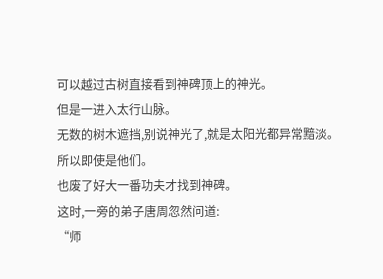可以越过古树直接看到神碑顶上的神光。
但是一进入太行山脉。
无数的树木遮挡,别说神光了,就是太阳光都异常黯淡。
所以即使是他们。
也废了好大一番功夫才找到神碑。
这时,一旁的弟子唐周忽然问道:
“师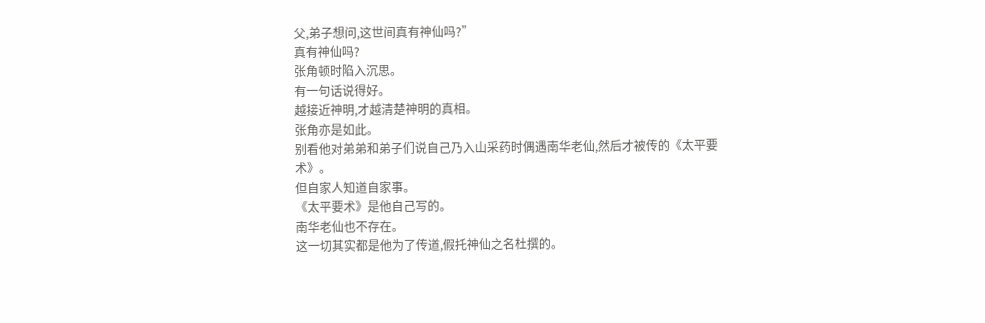父,弟子想问,这世间真有神仙吗?”
真有神仙吗?
张角顿时陷入沉思。
有一句话说得好。
越接近神明,才越清楚神明的真相。
张角亦是如此。
别看他对弟弟和弟子们说自己乃入山采药时偶遇南华老仙,然后才被传的《太平要术》。
但自家人知道自家事。
《太平要术》是他自己写的。
南华老仙也不存在。
这一切其实都是他为了传道,假托神仙之名杜撰的。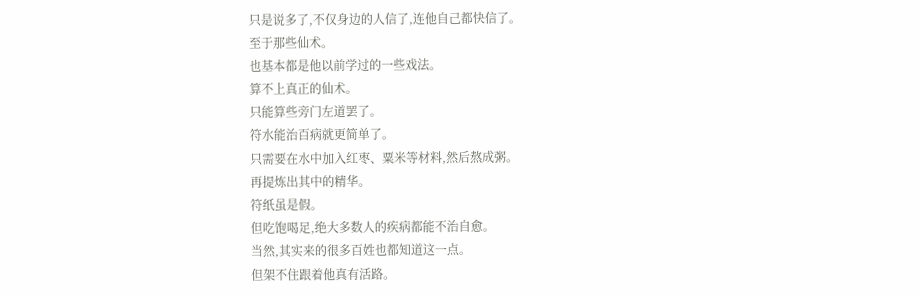只是说多了,不仅身边的人信了,连他自己都快信了。
至于那些仙术。
也基本都是他以前学过的一些戏法。
算不上真正的仙术。
只能算些旁门左道罢了。
符水能治百病就更简单了。
只需要在水中加入红枣、粟米等材料,然后熬成粥。
再提炼出其中的精华。
符纸虽是假。
但吃饱喝足,绝大多数人的疾病都能不治自愈。
当然,其实来的很多百姓也都知道这一点。
但架不住跟着他真有活路。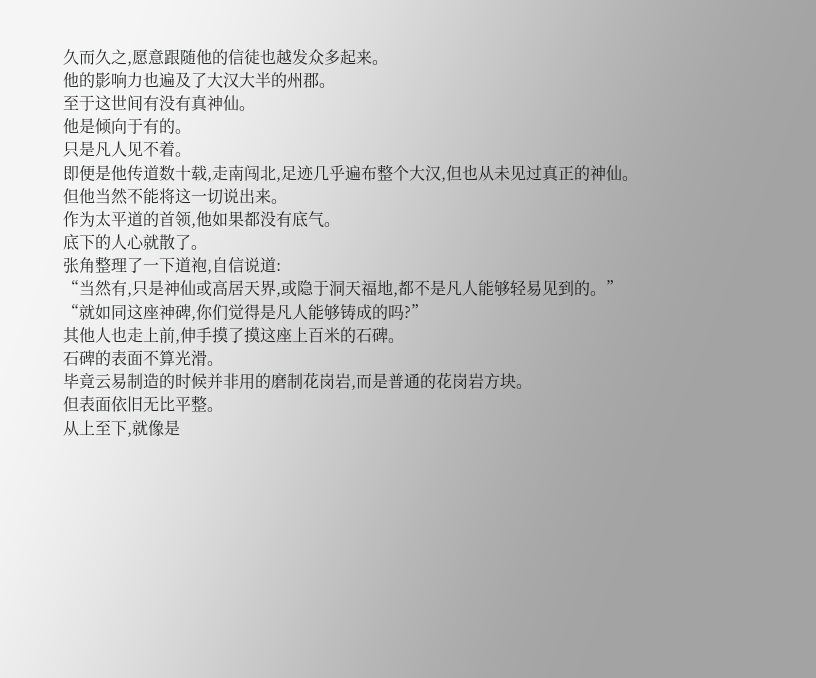久而久之,愿意跟随他的信徒也越发众多起来。
他的影响力也遍及了大汉大半的州郡。
至于这世间有没有真神仙。
他是倾向于有的。
只是凡人见不着。
即便是他传道数十载,走南闯北,足迹几乎遍布整个大汉,但也从未见过真正的神仙。
但他当然不能将这一切说出来。
作为太平道的首领,他如果都没有底气。
底下的人心就散了。
张角整理了一下道袍,自信说道:
“当然有,只是神仙或高居天界,或隐于洞天福地,都不是凡人能够轻易见到的。”
“就如同这座神碑,你们觉得是凡人能够铸成的吗?”
其他人也走上前,伸手摸了摸这座上百米的石碑。
石碑的表面不算光滑。
毕竟云易制造的时候并非用的磨制花岗岩,而是普通的花岗岩方块。
但表面依旧无比平整。
从上至下,就像是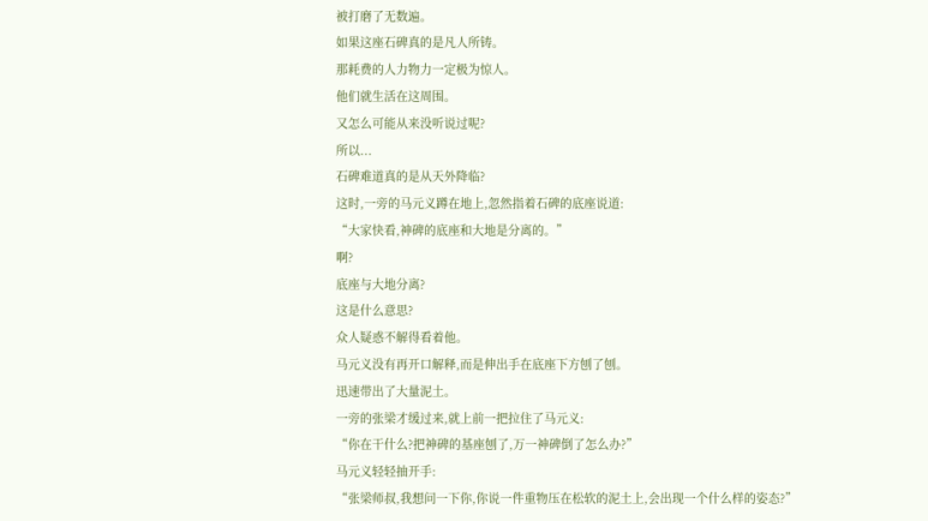被打磨了无数遍。
如果这座石碑真的是凡人所铸。
那耗费的人力物力一定极为惊人。
他们就生活在这周围。
又怎么可能从来没听说过呢?
所以...
石碑难道真的是从天外降临?
这时,一旁的马元义蹲在地上,忽然指着石碑的底座说道:
“大家快看,神碑的底座和大地是分离的。”
啊?
底座与大地分离?
这是什么意思?
众人疑惑不解得看着他。
马元义没有再开口解释,而是伸出手在底座下方刨了刨。
迅速带出了大量泥土。
一旁的张梁才缓过来,就上前一把拉住了马元义:
“你在干什么?把神碑的基座刨了,万一神碑倒了怎么办?”
马元义轻轻抽开手:
“张梁师叔,我想问一下你,你说一件重物压在松软的泥土上,会出现一个什么样的姿态?”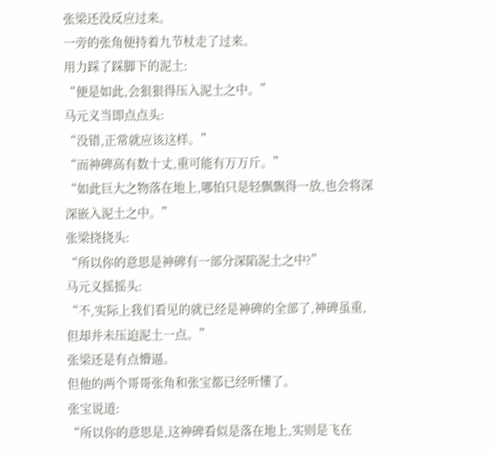张梁还没反应过来。
一旁的张角便持着九节杖走了过来。
用力踩了踩脚下的泥土:
“便是如此,会狠狠得压入泥土之中。”
马元义当即点点头:
“没错,正常就应该这样。”
“而神碑高有数十丈,重可能有万万斤。”
“如此巨大之物落在地上,哪怕只是轻飘飘得一放,也会将深深嵌入泥土之中。”
张梁挠挠头:
“所以你的意思是神碑有一部分深陷泥土之中?”
马元义摇摇头:
“不,实际上我们看见的就已经是神碑的全部了,神碑虽重,但却并未压迫泥土一点。”
张梁还是有点懵逼。
但他的两个哥哥张角和张宝都已经听懂了。
张宝说道:
“所以你的意思是,这神碑看似是落在地上,实则是飞在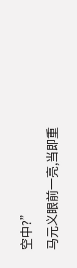空中?”
马元义眼前一亮,当即重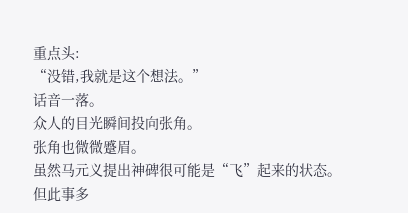重点头:
“没错,我就是这个想法。”
话音一落。
众人的目光瞬间投向张角。
张角也微微蹙眉。
虽然马元义提出神碑很可能是“飞”起来的状态。
但此事多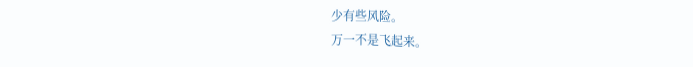少有些风险。
万一不是飞起来。